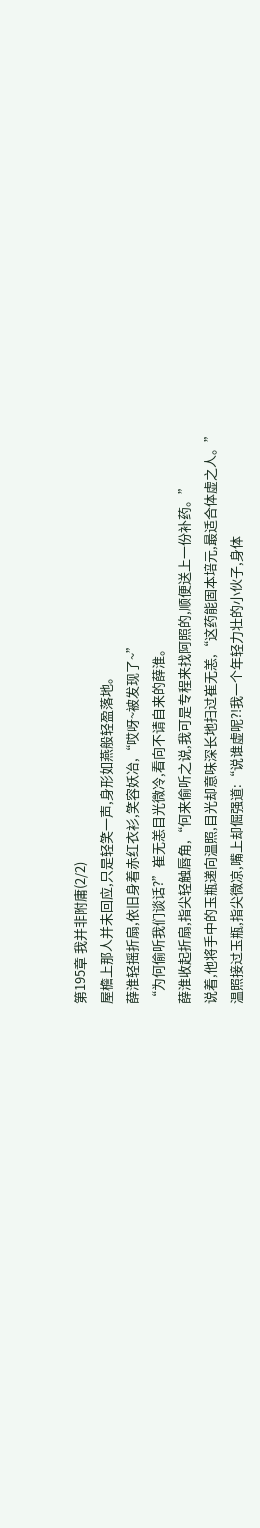第195章 我并非附庸(2/2)
屋檐上那人并未回应,只是轻笑一声,身形如燕般轻盈落地。
薛淮轻摇折扇,依旧身着赤红衣衫,笑容妖冶,“哎呀~被发现了~”
“为何偷听我们谈话?”崔无恙目光微冷,看向不请自来的薛淮。
薛淮收起折扇,指尖轻触唇角,“何来偷听之说,我可是专程来找阿照的,顺便送上一份补药。”
说着,他将手中的玉瓶递向温照,目光却意味深长地扫过崔无恙,“这药能固本培元,最适合体虚之人。”
温照接过玉瓶,指尖微凉,嘴上却倔强道:“说谁虚呢?!我一个年轻力壮的小伙子,身体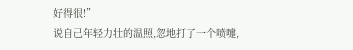好得很!”
说自己年轻力壮的温照,忽地打了一个喷嚏,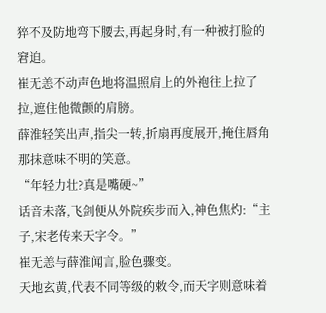猝不及防地弯下腰去,再起身时,有一种被打脸的窘迫。
崔无恙不动声色地将温照肩上的外袍往上拉了拉,遮住他微颤的肩膀。
薛淮轻笑出声,指尖一转,折扇再度展开,掩住唇角那抹意味不明的笑意。
“年轻力壮?真是嘴硬~”
话音未落,飞剑便从外院疾步而入,神色焦灼:“主子,宋老传来天字令。”
崔无恙与薛淮闻言,脸色骤变。
天地玄黄,代表不同等级的敕令,而天字则意味着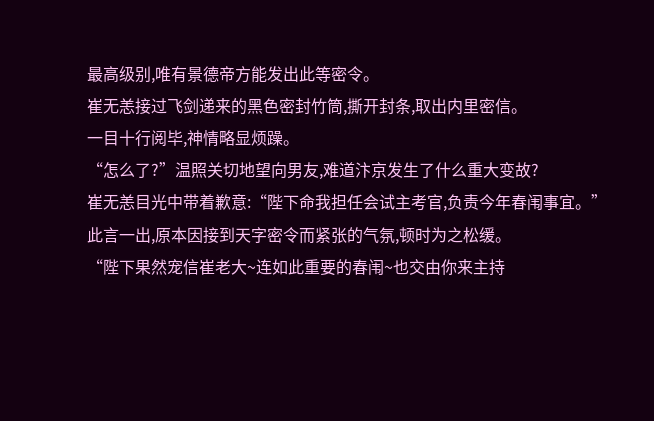最高级别,唯有景德帝方能发出此等密令。
崔无恙接过飞剑递来的黑色密封竹筒,撕开封条,取出内里密信。
一目十行阅毕,神情略显烦躁。
“怎么了?”温照关切地望向男友,难道汴京发生了什么重大变故?
崔无恙目光中带着歉意:“陛下命我担任会试主考官,负责今年春闱事宜。”
此言一出,原本因接到天字密令而紧张的气氛,顿时为之松缓。
“陛下果然宠信崔老大~连如此重要的春闱~也交由你来主持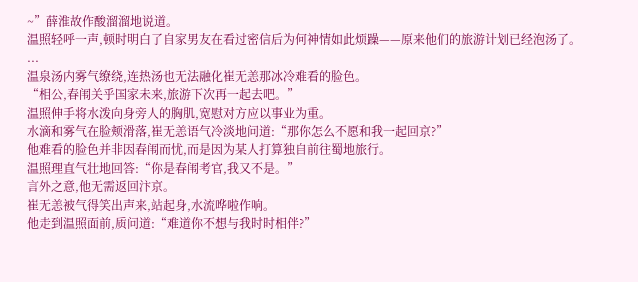~”薛淮故作酸溜溜地说道。
温照轻呼一声,顿时明白了自家男友在看过密信后为何神情如此烦躁——原来他们的旅游计划已经泡汤了。
...
温泉汤内雾气缭绕,连热汤也无法融化崔无恙那冰冷难看的脸色。
“相公,春闱关乎国家未来,旅游下次再一起去吧。”
温照伸手将水泼向身旁人的胸肌,宽慰对方应以事业为重。
水滴和雾气在脸颊滑落,崔无恙语气冷淡地问道:“那你怎么不愿和我一起回京?”
他难看的脸色并非因春闱而忧,而是因为某人打算独自前往蜀地旅行。
温照理直气壮地回答:“你是春闱考官,我又不是。”
言外之意,他无需返回汴京。
崔无恙被气得笑出声来,站起身,水流哗啦作响。
他走到温照面前,质问道:“难道你不想与我时时相伴?”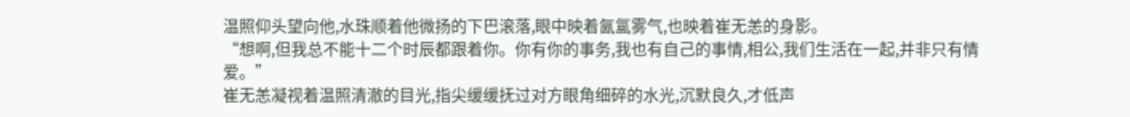温照仰头望向他,水珠顺着他微扬的下巴滚落,眼中映着氤氲雾气,也映着崔无恙的身影。
“想啊,但我总不能十二个时辰都跟着你。你有你的事务,我也有自己的事情,相公,我们生活在一起,并非只有情爱。”
崔无恙凝视着温照清澈的目光,指尖缓缓抚过对方眼角细碎的水光,沉默良久,才低声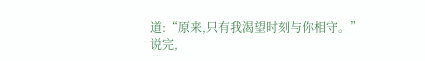道:“原来,只有我渴望时刻与你相守。”
说完,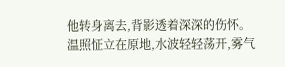他转身离去,背影透着深深的伤怀。
温照怔立在原地,水波轻轻荡开,雾气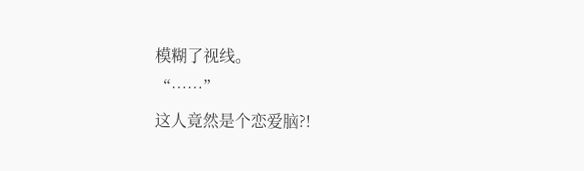模糊了视线。
“……”
这人竟然是个恋爱脑?!